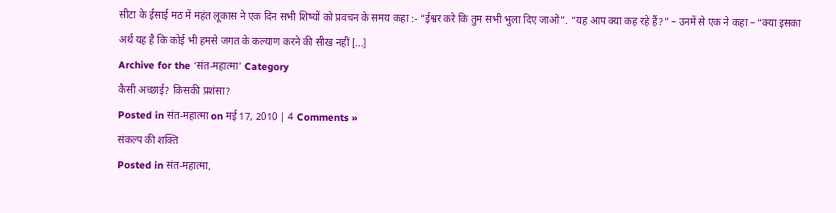सीटा के ईसाई मठ में महंत लूकास ने एक दिन सभी शिष्यों को प्रवचन के समय कहा :- “ईश्वर करे कि तुम सभी भुला दिए जाओ”. “यह आप क्या कह रहे हैं?” – उनमें से एक ने कहा – “क्या इसका अर्थ यह है कि कोई भी हमसे जगत के कल्याण करने की सीख नहीं [...]
Archive for the ‘संत-महात्मा’ Category
कैसी अच्छाई? किसकी प्रशंसा?
Posted in संत-महात्मा on मई 17, 2010 | 4 Comments »
संकल्प की शक्ति
Posted in संत-महात्मा,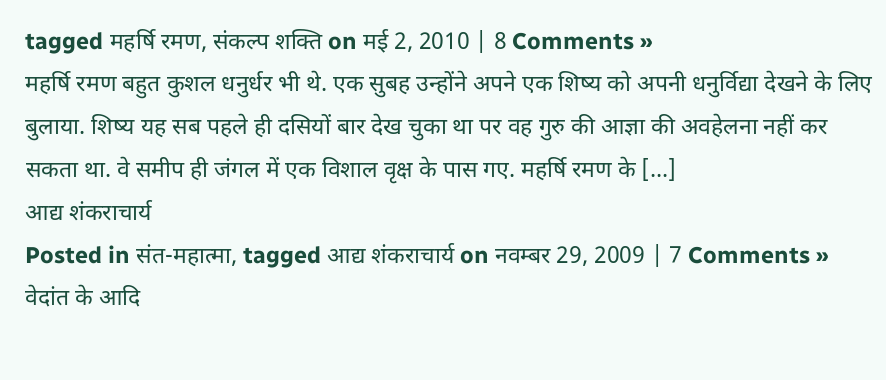tagged महर्षि रमण, संकल्प शक्ति on मई 2, 2010 | 8 Comments »
महर्षि रमण बहुत कुशल धनुर्धर भी थे. एक सुबह उन्होंने अपने एक शिष्य को अपनी धनुर्विद्या देखने के लिए बुलाया. शिष्य यह सब पहले ही दसियों बार देख चुका था पर वह गुरु की आज्ञा की अवहेलना नहीं कर सकता था. वे समीप ही जंगल में एक विशाल वृक्ष के पास गए. महर्षि रमण के [...]
आद्य शंकराचार्य
Posted in संत-महात्मा, tagged आद्य शंकराचार्य on नवम्बर 29, 2009 | 7 Comments »
वेदांत के आदि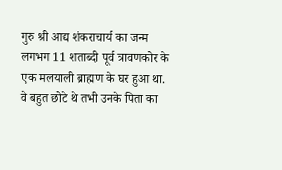गुरु श्री आद्य शंकराचार्य का जन्म लगभग 11 शताब्दी पूर्व त्रावणकोर के एक मलयाली ब्राह्मण के घर हुआ था. वे बहुत छोटे थे तभी उनके पिता का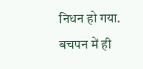निधन हो गया. बचपन में ही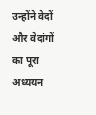उन्होंने वेदों और वेदांगों का पूरा अध्ययन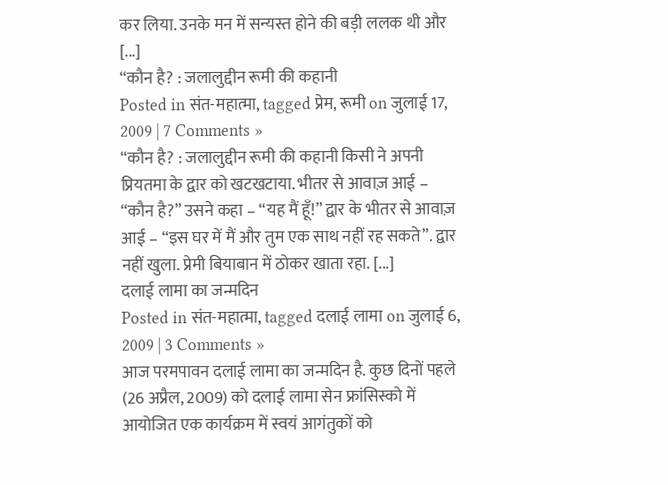कर लिया. उनके मन में सन्यस्त होने की बड़ी ललक थी और [...]
“कौन है? : जलालुद्दीन रूमी की कहानी
Posted in संत-महात्मा, tagged प्रेम, रूमी on जुलाई 17, 2009 | 7 Comments »
“कौन है? : जलालुद्दीन रूमी की कहानी किसी ने अपनी प्रियतमा के द्वार को खटखटाया. भीतर से आवाज़ आई – “कौन है?” उसने कहा – “यह मैं हूँ!” द्वार के भीतर से आवाज़ आई – “इस घर में मैं और तुम एक साथ नहीं रह सकते”. द्वार नहीं खुला. प्रेमी बियाबान में ठोकर खाता रहा. [...]
दलाई लामा का जन्मदिन
Posted in संत-महात्मा, tagged दलाई लामा on जुलाई 6, 2009 | 3 Comments »
आज परमपावन दलाई लामा का जन्मदिन है. कुछ दिनों पहले (26 अप्रैल, 2009) को दलाई लामा सेन फ्रांसिस्को में आयोजित एक कार्यक्रम में स्वयं आगंतुकों को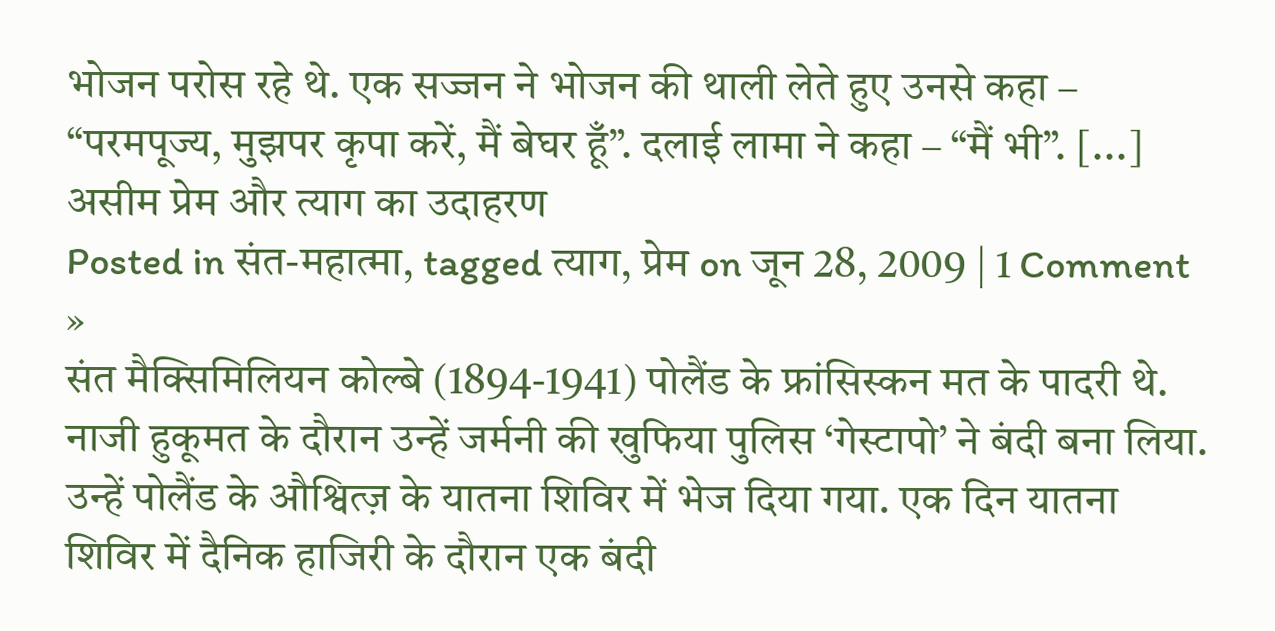भोजन परोस रहे थे. एक सज्जन ने भोजन की थाली लेते हुए उनसे कहा – “परमपूज्य, मुझपर कृपा करें, मैं बेघर हूँ”. दलाई लामा ने कहा – “मैं भी”. [...]
असीम प्रेम और त्याग का उदाहरण
Posted in संत-महात्मा, tagged त्याग, प्रेम on जून 28, 2009 | 1 Comment »
संत मैक्सिमिलियन कोल्बे (1894-1941) पोलैंड के फ्रांसिस्कन मत के पादरी थे. नाजी हुकूमत के दौरान उन्हें जर्मनी की खुफिया पुलिस ‘गेस्टापो’ ने बंदी बना लिया. उन्हें पोलैंड के औश्वित्ज़ के यातना शिविर में भेज दिया गया. एक दिन यातना शिविर में दैनिक हाजिरी के दौरान एक बंदी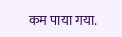कम पाया गया.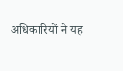अधिकारियों ने यह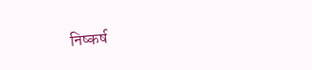निष्कर्ष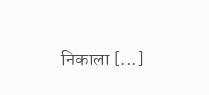निकाला [...]